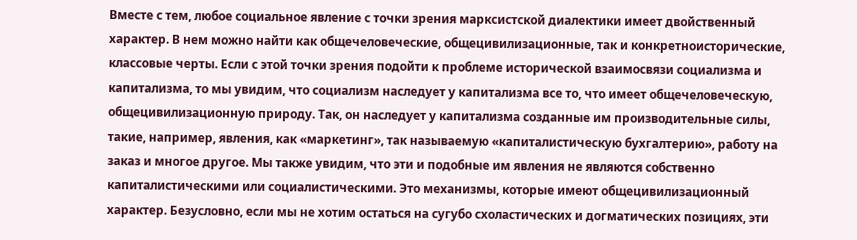Вместе с тем, любое социальное явление с точки зрения марксистской диалектики имеет двойственный характер. В нем можно найти как общечеловеческие, общецивилизационные, так и конкретноисторические, классовые черты. Если с этой точки зрения подойти к проблеме исторической взаимосвязи социализма и капитализма, то мы увидим, что социализм наследует у капитализма все то, что имеет общечеловеческую, общецивилизационную природу. Так, он наследует у капитализма созданные им производительные силы, такие, например, явления, как «маркетинг», так называемую «капиталистическую бухгалтерию», работу на заказ и многое другое. Мы также увидим, что эти и подобные им явления не являются собственно капиталистическими или социалистическими. Это механизмы, которые имеют общецивилизационный характер. Безусловно, если мы не хотим остаться на сугубо схоластических и догматических позициях, эти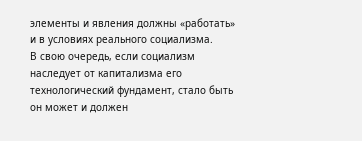элементы и явления должны «работать» и в условиях реального социализма.
В свою очередь, если социализм наследует от капитализма его технологический фундамент, стало быть он может и должен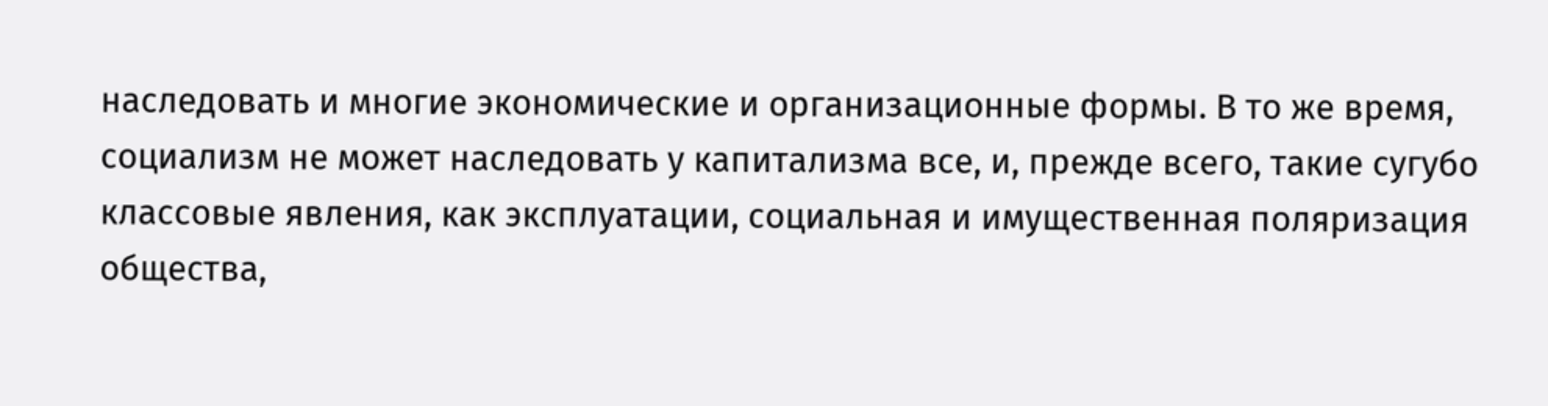наследовать и многие экономические и организационные формы. В то же время, социализм не может наследовать у капитализма все, и, прежде всего, такие сугубо классовые явления, как эксплуатации, социальная и имущественная поляризация общества,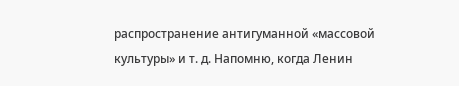распространение антигуманной «массовой культуры» и т. д. Напомню, когда Ленин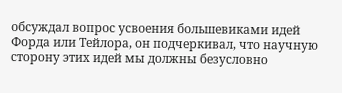обсуждал вопрос усвоения большевиками идей Форда или Тейлора, он подчеркивал, что научную сторону этих идей мы должны безусловно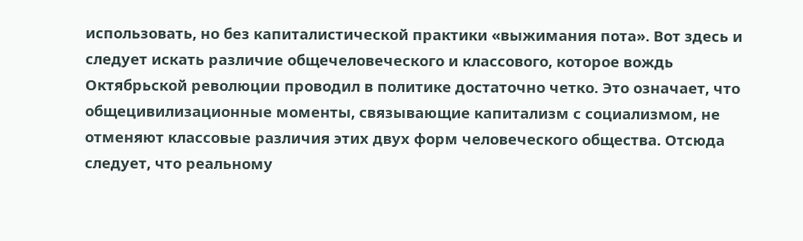использовать, но без капиталистической практики «выжимания пота». Вот здесь и следует искать различие общечеловеческого и классового, которое вождь Октябрьской революции проводил в политике достаточно четко. Это означает, что общецивилизационные моменты, связывающие капитализм с социализмом, не отменяют классовые различия этих двух форм человеческого общества. Отсюда следует, что реальному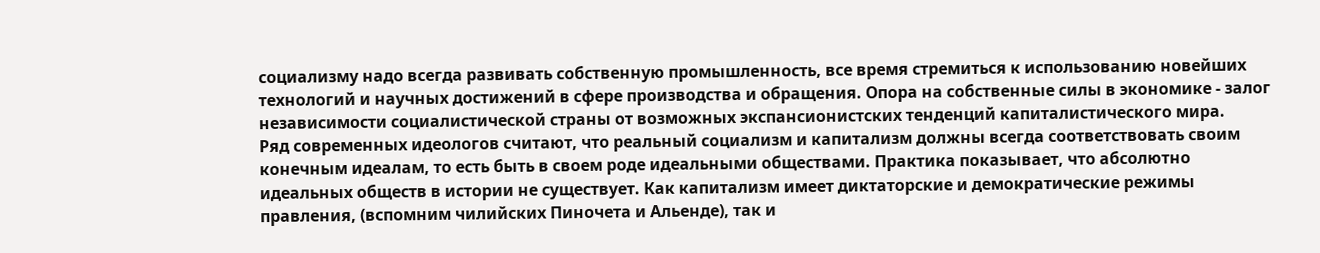социализму надо всегда развивать собственную промышленность, все время стремиться к использованию новейших технологий и научных достижений в сфере производства и обращения. Опора на собственные силы в экономике - залог независимости социалистической страны от возможных экспансионистских тенденций капиталистического мира.
Ряд современных идеологов считают, что реальный социализм и капитализм должны всегда соответствовать своим конечным идеалам, то есть быть в своем роде идеальными обществами. Практика показывает, что абсолютно идеальных обществ в истории не существует. Как капитализм имеет диктаторские и демократические режимы правления, (вспомним чилийских Пиночета и Альенде), так и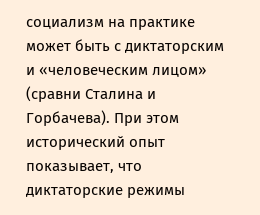социализм на практике может быть с диктаторским и «человеческим лицом» (сравни Сталина и Горбачева). При этом исторический опыт показывает, что диктаторские режимы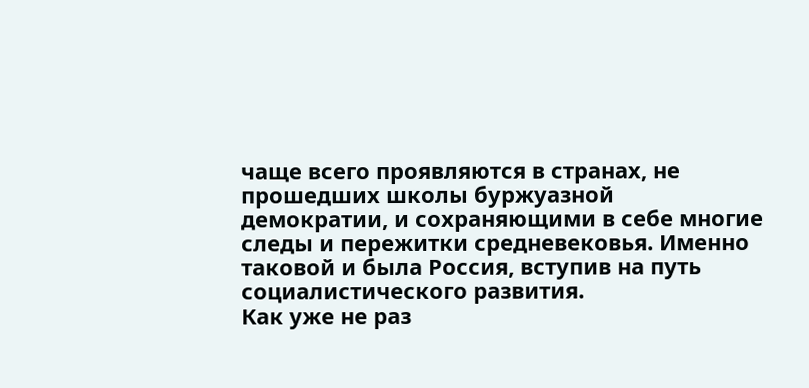чаще всего проявляются в странах, не прошедших школы буржуазной демократии, и сохраняющими в себе многие следы и пережитки средневековья. Именно таковой и была Россия, вступив на путь социалистического развития.
Как уже не раз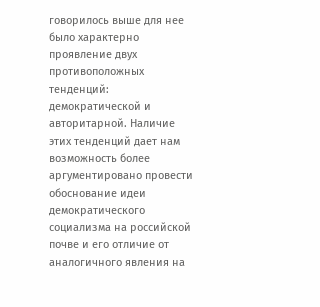говорилось выше для нее было характерно проявление двух противоположных тенденций: демократической и авторитарной. Наличие этих тенденций дает нам возможность более аргументировано провести обоснование идеи демократического социализма на российской почве и его отличие от аналогичного явления на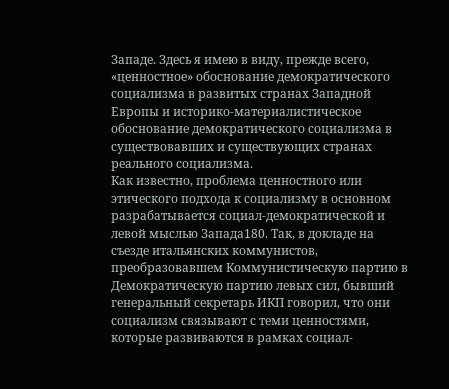Западе. Здесь я имею в виду, прежде всего, «ценностное» обоснование демократического социализма в развитых странах Западной Европы и историко-материалистическое обоснование демократического социализма в существовавших и существующих странах реального социализма.
Как известно, проблема ценностного или этического подхода к социализму в основном разрабатывается социал-демократической и левой мыслью Запада180. Так, в докладе на съезде итальянских коммунистов, преобразовавшем Коммунистическую партию в Демократическую партию левых сил, бывший генеральный секретарь ИКП говорил, что они социализм связывают с теми ценностями, которые развиваются в рамках социал-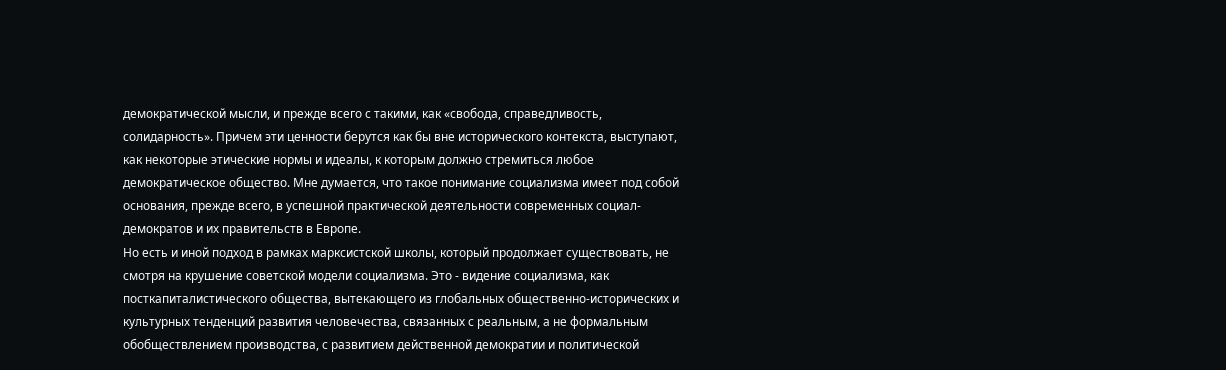демократической мысли, и прежде всего с такими, как «свобода, справедливость, солидарность». Причем эти ценности берутся как бы вне исторического контекста, выступают, как некоторые этические нормы и идеалы, к которым должно стремиться любое демократическое общество. Мне думается, что такое понимание социализма имеет под собой основания, прежде всего, в успешной практической деятельности современных социал-демократов и их правительств в Европе.
Но есть и иной подход в рамках марксистской школы, который продолжает существовать, не смотря на крушение советской модели социализма. Это - видение социализма, как посткапиталистического общества, вытекающего из глобальных общественно-исторических и культурных тенденций развития человечества, связанных с реальным, а не формальным обобществлением производства, с развитием действенной демократии и политической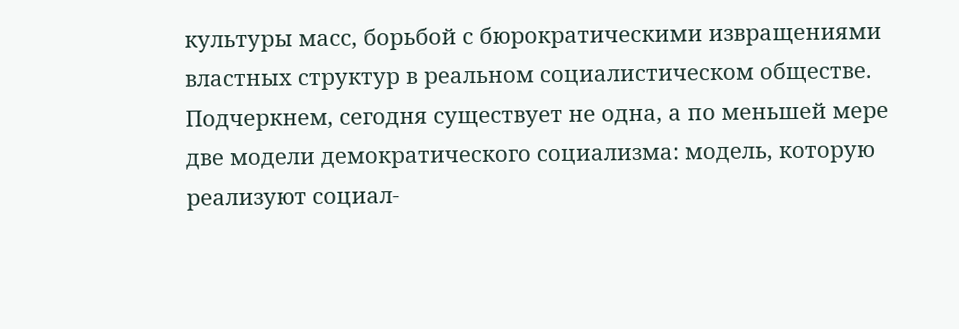культуры масс, борьбой с бюрократическими извращениями властных структур в реальном социалистическом обществе. Подчеркнем, сегодня существует не одна, а по меньшей мере две модели демократического социализма: модель, которую реализуют социал-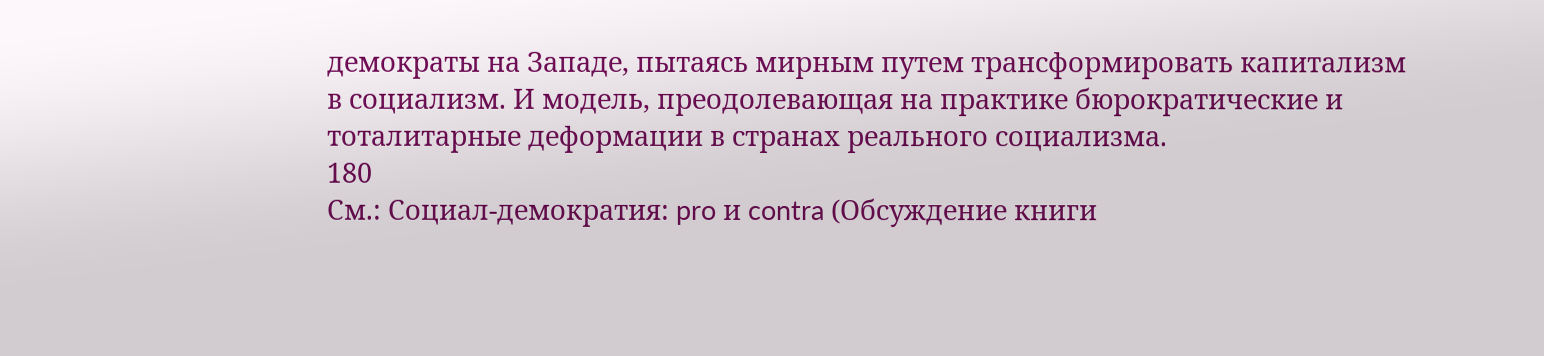демократы на Западе, пытаясь мирным путем трансформировать капитализм в социализм. И модель, преодолевающая на практике бюрократические и тоталитарные деформации в странах реального социализма.
180
См.: Социал-демократия: pro и contra (Обсуждение книги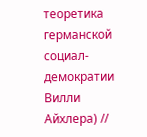теоретика германской социал-демократии Вилли Айхлера) //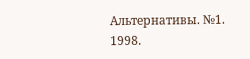Альтернативы. №1. 1998.